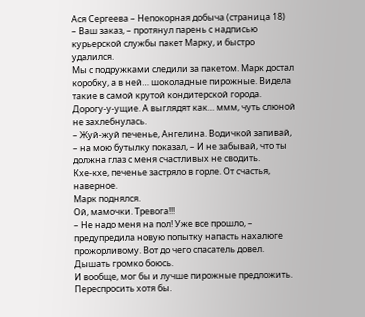Ася Сергеева – Непокорная добыча (страница 18)
– Ваш заказ, – протянул парень с надписью курьерской службы пакет Марку, и быстро удалился.
Мы с подружками следили за пакетом. Марк достал коробку, а в ней… шоколадные пирожные. Видела такие в самой крутой кондитерской города. Дорогу-у-ущие. А выглядят как… ммм, чуть слюной не захлебнулась.
– Жуй-жуй печенье, Ангелина. Водичкой запивай, – на мою бутылку показал, – И не забывай, что ты должна глаз с меня счастливых не сводить.
Кхе-кхе, печенье застряло в горле. От счастья, наверное.
Марк поднялся.
Ой, мамочки. Тревога!!!
– Не надо меня на пол! Уже все прошло, – предупредила новую попытку напасть нахалюге прожорливому. Вот до чего спасатель довел. Дышать громко боюсь.
И вообще, мог бы и лучше пирожные предложить. Переспросить хотя бы.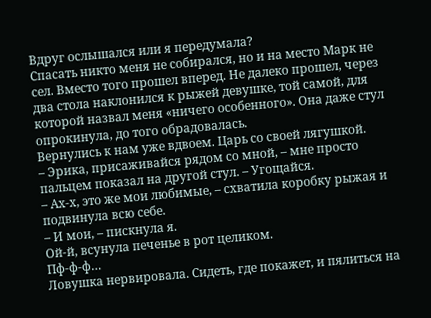Вдруг ослышался или я передумала?
Спасать никто меня не собирался, но и на место Марк не сел. Вместо того прошел вперед. Не далеко прошел, через два стола наклонился к рыжей девушке, той самой, для которой назвал меня «ничего особенного». Она даже стул опрокинула, до того обрадовалась.
Вернулись к нам уже вдвоем. Царь со своей лягушкой.
– Эрика, присаживайся рядом со мной, – мне просто пальцем показал на другой стул. – Угощайся.
– Ах-х, это же мои любимые, – схватила коробку рыжая и подвинула всю себе.
– И мои, – пискнула я.
Ой-й, всунула печенье в рот целиком.
Пф-ф-ф…
Ловушка нервировала. Сидеть, где покажет, и пялиться на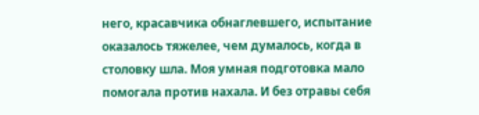него, красавчика обнаглевшего, испытание оказалось тяжелее, чем думалось, когда в столовку шла. Моя умная подготовка мало помогала против нахала. И без отравы себя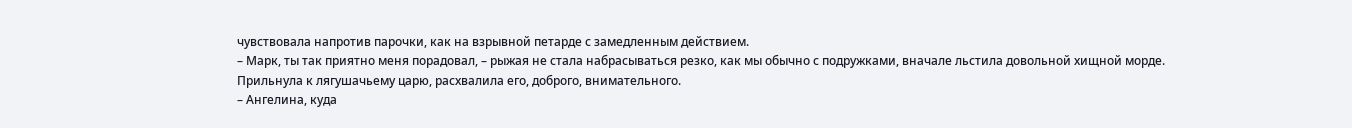чувствовала напротив парочки, как на взрывной петарде с замедленным действием.
– Марк, ты так приятно меня порадовал, – рыжая не стала набрасываться резко, как мы обычно с подружками, вначале льстила довольной хищной морде.
Прильнула к лягушачьему царю, расхвалила его, доброго, внимательного.
– Ангелина, куда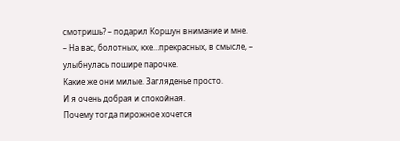смотришь? – подарил Коршун внимание и мне.
– На вас, болотных, кхе…прекрасных, в смысле, – улыбнулась пошире парочке.
Какие же они милые. Загляденье просто.
И я очень добрая и спокойная.
Почему тогда пирожное хочется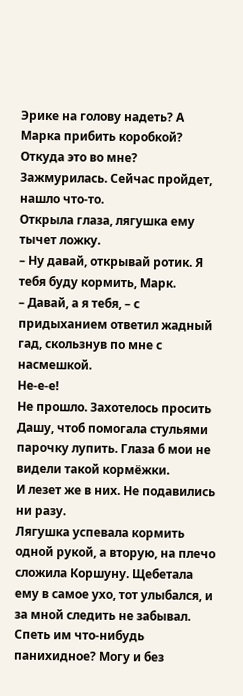Эрике на голову надеть? А Марка прибить коробкой?
Откуда это во мне?
Зажмурилась. Сейчас пройдет, нашло что-то.
Открыла глаза, лягушка ему тычет ложку.
– Ну давай, открывай ротик. Я тебя буду кормить, Марк.
– Давай, а я тебя, – с придыханием ответил жадный гад, скользнув по мне с насмешкой.
Не-е-е!
Не прошло. Захотелось просить Дашу, чтоб помогала стульями парочку лупить. Глаза б мои не видели такой кормёжки.
И лезет же в них. Не подавились ни разу.
Лягушка успевала кормить одной рукой, а вторую, на плечо сложила Коршуну. Щебетала ему в самое ухо, тот улыбался, и за мной следить не забывал. Спеть им что-нибудь панихидное? Могу и без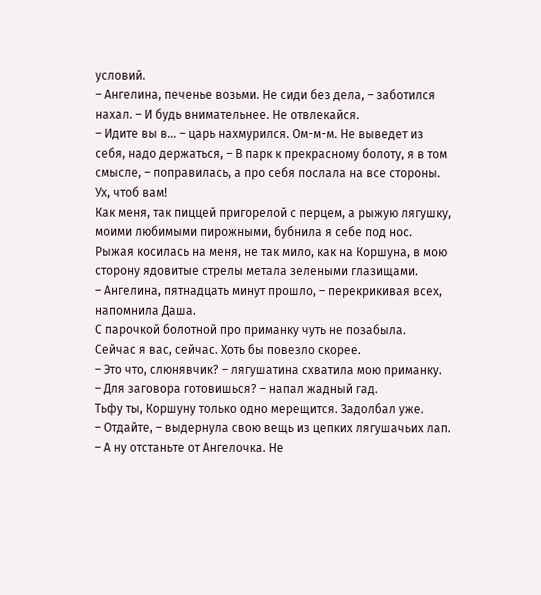условий.
– Ангелина, печенье возьми. Не сиди без дела, – заботился нахал. – И будь внимательнее. Не отвлекайся.
– Идите вы в… – царь нахмурился. Ом-м-м. Не выведет из себя, надо держаться, – В парк к прекрасному болоту, я в том смысле, – поправилась, а про себя послала на все стороны. Ух, чтоб вам!
Как меня, так пиццей пригорелой с перцем, а рыжую лягушку, моими любимыми пирожными, бубнила я себе под нос. Рыжая косилась на меня, не так мило, как на Коршуна, в мою сторону ядовитые стрелы метала зелеными глазищами.
– Ангелина, пятнадцать минут прошло, – перекрикивая всех, напомнила Даша.
С парочкой болотной про приманку чуть не позабыла.
Сейчас я вас, сейчас. Хоть бы повезло скорее.
– Это что, слюнявчик? – лягушатина схватила мою приманку.
– Для заговора готовишься? – напал жадный гад.
Тьфу ты, Коршуну только одно мерещится. Задолбал уже.
– Отдайте, – выдернула свою вещь из цепких лягушачьих лап.
– А ну отстаньте от Ангелочка. Не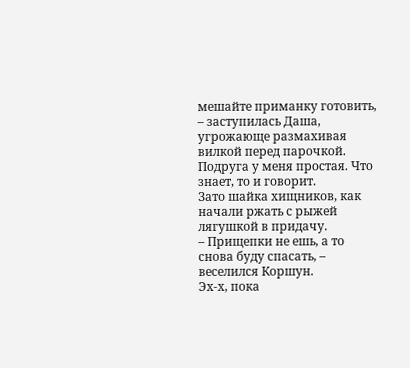мешайте приманку готовить, – заступилась Даша, угрожающе размахивая вилкой перед парочкой.
Подруга у меня простая. Что знает, то и говорит.
Зато шайка хищников, как начали ржать с рыжей лягушкой в придачу.
– Прищепки не ешь, а то снова буду спасать, – веселился Коршун.
Эх-х, пока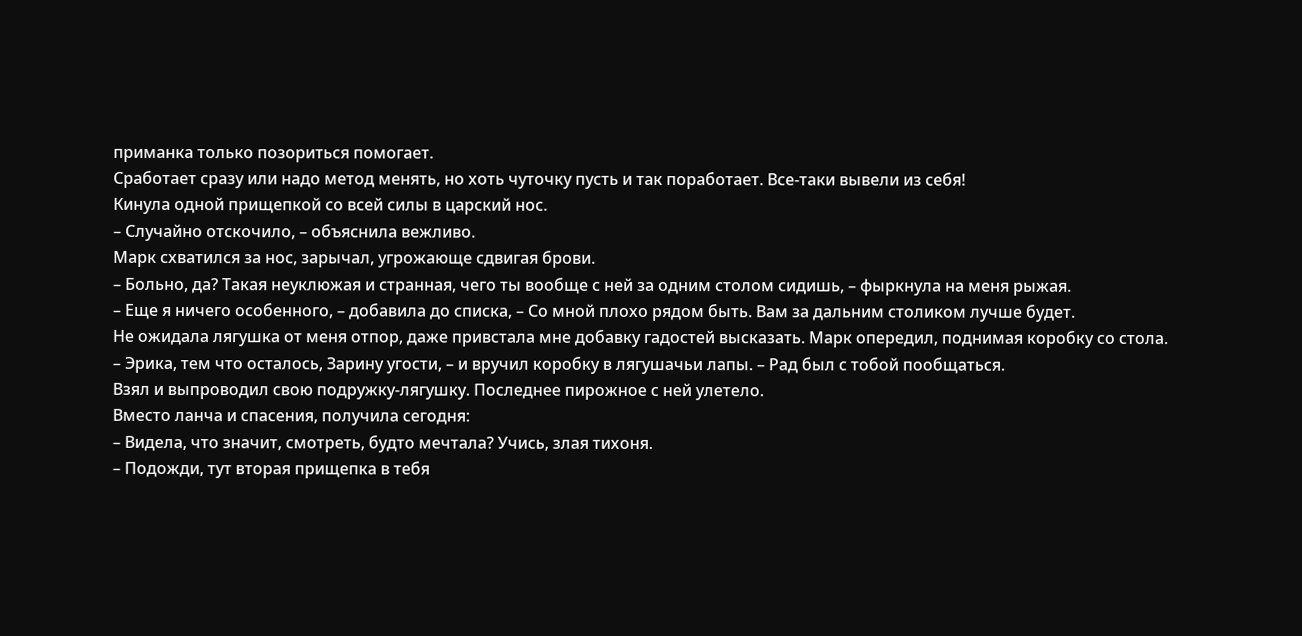приманка только позориться помогает.
Сработает сразу или надо метод менять, но хоть чуточку пусть и так поработает. Все-таки вывели из себя!
Кинула одной прищепкой со всей силы в царский нос.
– Случайно отскочило, – объяснила вежливо.
Марк схватился за нос, зарычал, угрожающе сдвигая брови.
– Больно, да? Такая неуклюжая и странная, чего ты вообще с ней за одним столом сидишь, – фыркнула на меня рыжая.
– Еще я ничего особенного, – добавила до списка, – Со мной плохо рядом быть. Вам за дальним столиком лучше будет.
Не ожидала лягушка от меня отпор, даже привстала мне добавку гадостей высказать. Марк опередил, поднимая коробку со стола.
– Эрика, тем что осталось, Зарину угости, – и вручил коробку в лягушачьи лапы. – Рад был с тобой пообщаться.
Взял и выпроводил свою подружку-лягушку. Последнее пирожное с ней улетело.
Вместо ланча и спасения, получила сегодня:
– Видела, что значит, смотреть, будто мечтала? Учись, злая тихоня.
– Подожди, тут вторая прищепка в тебя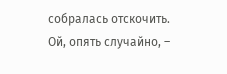собралась отскочить. Ой, опять случайно, –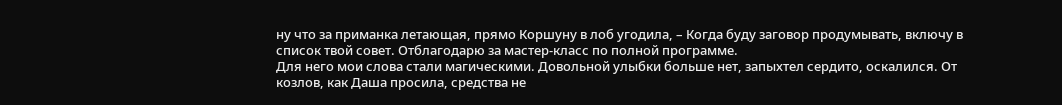ну что за приманка летающая, прямо Коршуну в лоб угодила, – Когда буду заговор продумывать, включу в список твой совет. Отблагодарю за мастер-класс по полной программе.
Для него мои слова стали магическими. Довольной улыбки больше нет, запыхтел сердито, оскалился. От козлов, как Даша просила, средства не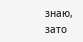знаю, зато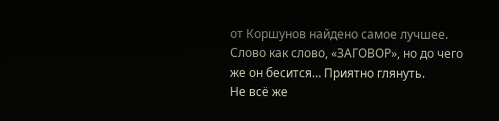от Коршунов найдено самое лучшее.
Слово как слово, «ЗАГОВОР», но до чего же он бесится… Приятно глянуть.
Не всё же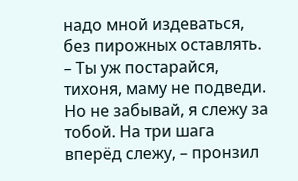надо мной издеваться, без пирожных оставлять.
– Ты уж постарайся, тихоня, маму не подведи. Но не забывай, я слежу за тобой. На три шага вперёд слежу, – пронзил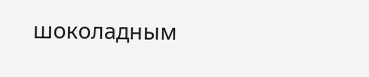шоколадным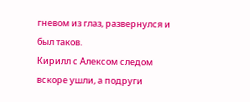гневом из глаз, развернулся и был таков.
Кирилл с Алексом следом вскоре ушли, а подруги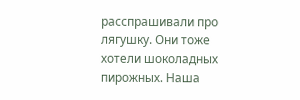расспрашивали про лягушку. Они тоже хотели шоколадных пирожных. Наша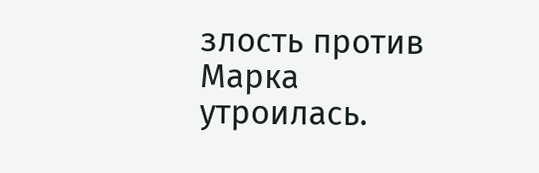злость против Марка утроилась.